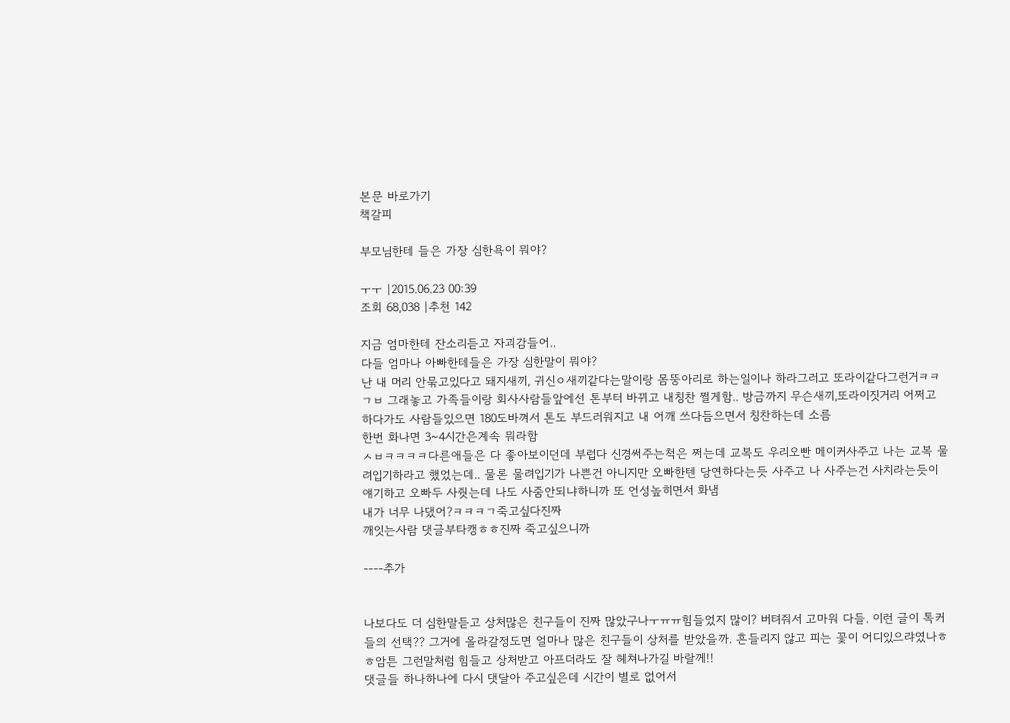본문 바로가기
책갈피

부모님한테 들은 가장 심한욕이 뭐야?

ㅜㅜ |2015.06.23 00:39
조회 68,038 |추천 142

지금 엄마한테 잔소리듣고 자괴감들어..
다들 엄마나 아빠한테들은 가장 심한말이 뭐야?
난 내 머리 안묶고있다고 돼지새끼, 귀신ㅇ새끼같다는말이랑 몸뚱아리로 하는일이나 하라그러고 또라이같다그런거ㅋㅋㄱㅂ 그래놓고 가족들이랑 회사사람들앞에선 톤부터 바뀌고 내칭찬 쩔게함.. 방금까지 무슨새끼,또라이짓거리 어쩌고 하다가도 사람들있으면 180도바껴서 톤도 부드러워지고 내 어깨 쓰다듬으면서 칭찬하는데 소름
한번 화나면 3~4시간은계속 뭐라함
ㅅㅂㅋㅋㅋㅋ다른애들은 다 좋아보이던데 부럽다 신경써주는척은 쩌는데 교복도 우리오빤 메이커사주고 나는 교복 물려입기하라고 했었는데.. 물론 물려입기가 나쁜건 아니지만 오빠한텐 당연하다는듯 사주고 나 사주는건 사치라는듯이 얘기하고 오빠두 사줫는데 나도 사줌안되냐하니까 또 언성높히면서 화냄
내가 너무 나댔어?ㅋㅋㅋㄱ죽고싶다진짜
깨잇는사람 댓글부타캥ㅎㅎ진짜 죽고싶으니까

----추가


나보다도 더 심한말듣고 상처많은 친구들이 진짜 많았구나ㅜㅠㅠ힘들었지 많이? 버텨줘서 고마워 다들. 이런 글이 톡커들의 선택?? 그거에 올라갈정도면 얼마나 많은 친구들이 상처를 받았을까. 흔들리지 않고 피는 꽃이 어디있으랴였나ㅎㅎ암튼 그런말처럼 힘들고 상처받고 아프더라도 잘 헤쳐나가길 바랄께!!
댓글들 하나하나에 다시 댓달아 주고싶은데 시간이 별로 없어서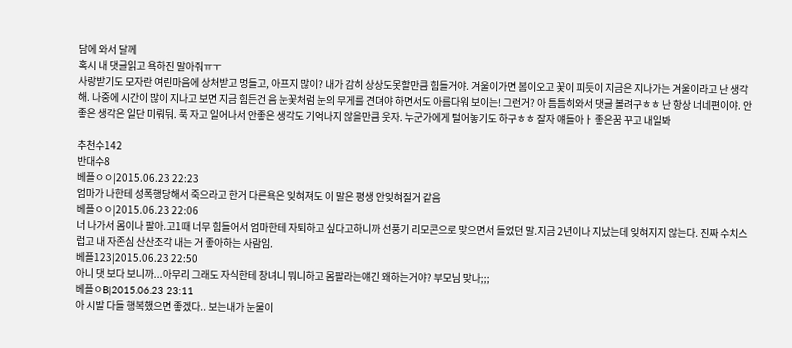담에 와서 달께
혹시 내 댓글읽고 욕하진 말아줘ㅠㅜ
사랑받기도 모자란 여린마음에 상처받고 멍들고, 아프지 많이? 내가 감히 상상도못할만큼 힘들거야. 겨울이가면 봄이오고 꽃이 피듯이 지금은 지나가는 겨울이라고 난 생각해. 나중에 시간이 많이 지나고 보면 지금 힘든건 음 눈꽃처럼 눈의 무게를 견뎌야 하면서도 아름다워 보이는! 그런거? 아 틈틈히와서 댓글 볼려구ㅎㅎ 난 항상 너네편이야. 안좋은 생각은 일단 미뤄둬. 푹 자고 일어나서 안좋은 생각도 기억나지 않을만큼 웃자. 누군가에게 털어놓기도 하구ㅎㅎ 잘자 얘들아ㅏ 좋은꿈 꾸고 내일봐

추천수142
반대수8
베플ㅇㅇ|2015.06.23 22:23
엄마가 나한테 성폭행당해서 죽으라고 한거 다른욕은 잊혀져도 이 말은 평생 안잊혀질거 같음
베플ㅇㅇ|2015.06.23 22:06
너 나가서 몸이나 팔아.고1때 너무 힘들어서 엄마한테 자퇴하고 싶다고하니까 선풍기 리모콘으로 맞으면서 들었던 말.지금 2년이나 지났는데 잊혀지지 않는다. 진짜 수치스럽고 내 자존심 산산조각 내는 거 좋아하는 사람임.
베플123|2015.06.23 22:50
아니 댓 보다 보니까...아무리 그래도 자식한테 창녀니 뭐니하고 몸팔라는얘긴 왜하는거야? 부모님 맞나;;;
베플ㅇB|2015.06.23 23:11
아 시발 다들 행복했으면 좋겠다.. 보는내가 눈물이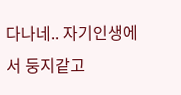다나네.. 자기인생에서 둥지같고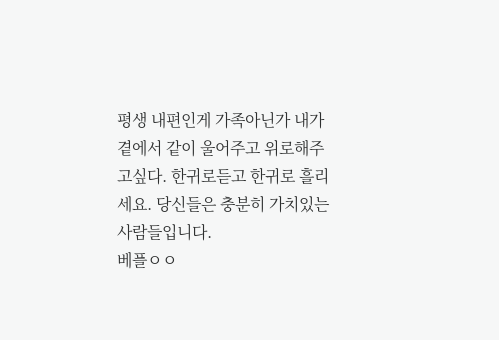평생 내편인게 가족아닌가 내가 곁에서 같이 울어주고 위로해주고싶다. 한귀로듣고 한귀로 흘리세요. 당신들은 충분히 가치있는 사람들입니다.
베플ㅇㅇ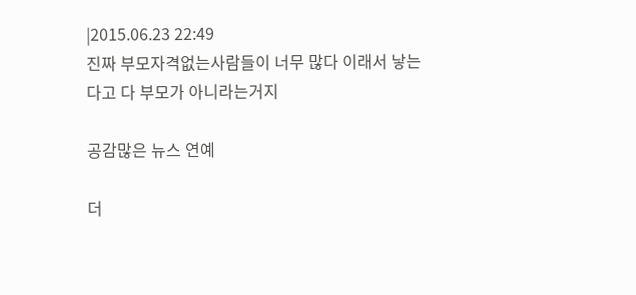|2015.06.23 22:49
진짜 부모자격없는사람들이 너무 많다 이래서 낳는다고 다 부모가 아니라는거지

공감많은 뉴스 연예

더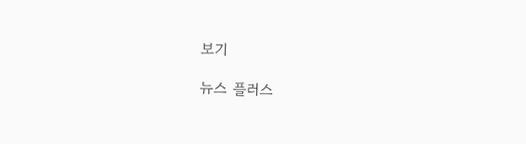보기

뉴스 플러스